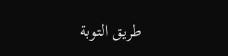طريق التوبة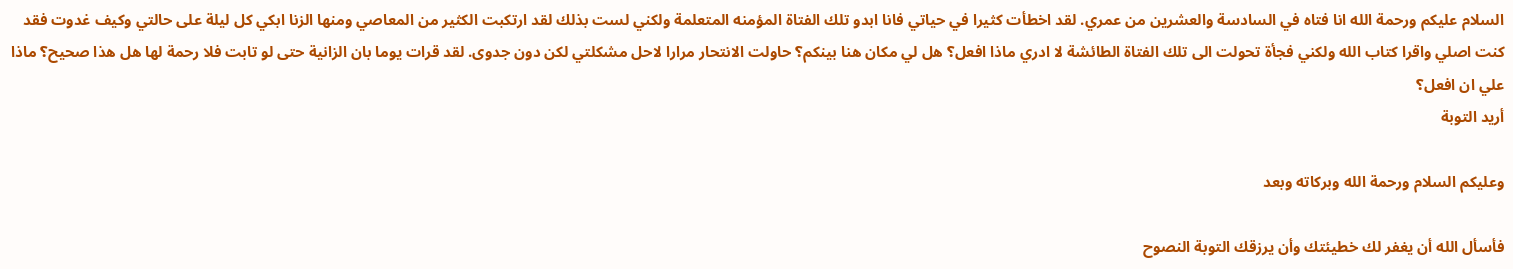السلام عليكم ورحمة الله انا فتاه في السادسة والعشرين من عمري. لقد اخطأت كثيرا في حياتي فانا ابدو تلك الفتاة المؤمنه المتعلمة ولكني لست بذلك لقد ارتكبت الكثير من المعاصي ومنها الزنا ابكي كل ليلة على حالتي وكيف غدوت فقد كنت اصلي واقرا كتاب الله ولكني فجأة تحولت الى تلك الفتاة الطائشة لا ادري ماذا افعل؟ هل لي مكان هنا بينكم؟ حاولت الانتحار مرارا لاحل مشكلتي لكن دون جدوى. لقد قرات يوما بان الزانية حتى لو تابت فلا رحمة لها هل هذا صحيح؟ ماذا علي ان افعل؟
أريد التوبة

وعليكم السلام ورحمة الله وبركاته وبعد

فأسأل الله أن يغفر لك خطيئتك وأن يرزقك التوبة النصوح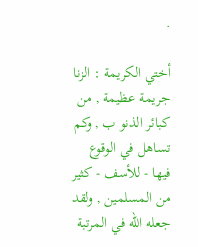.

أختي الكريمة : الزنا جريمة عظيمة , من كبائر الذنو ب , وكم تساهل في الوقوع فيها - للأسف - كثير من المسلمين , ولقد جعله الله في المرتبة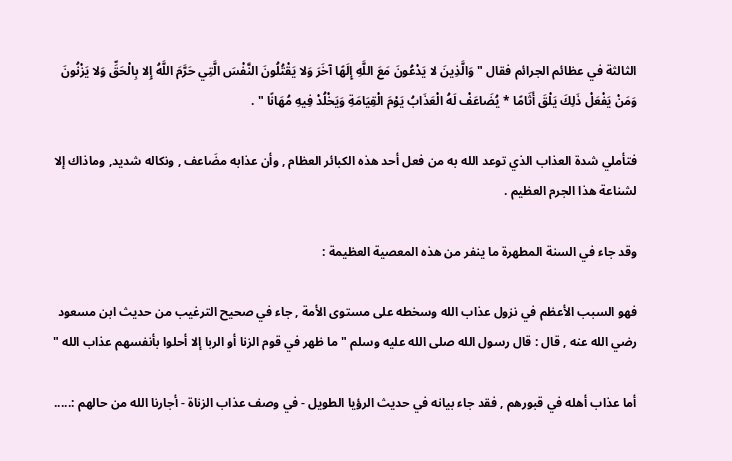الثالثة في عظائم الجرائم فقال " وَالَّذِينَ لا يَدْعُونَ مَعَ اللَّهِ إِلَهًا آخَرَ وَلا يَقْتُلُونَ النَّفْسَ الَّتِي حَرَّمَ اللَّهُ إِلا بِالْحَقِّ وَلا يَزْنُونَ وَمَنْ يَفْعَلْ ذَلِكَ يَلْقَ أَثَامًا * يُضَاعَفْ لَهُ الْعَذَابُ يَوْمَ الْقِيَامَةِ وَيَخْلُدْ فِيهِ مُهَانًا " .

فتأملي شدة العذاب الذي توعد الله به من فعل أحد هذه الكبائر العظام , وأن عذابه مضَاعف , ونكاله شديد, وماذاك إلا لشناعة هذا الجرم العظيم .

وقد جاء في السنة المطهرة ما ينفر من هذه المعصية العظيمة :

فهو السبب الأعظم في نزول عذاب الله وسخطه على مستوى الأمة , جاء في صحيح الترغيب من حديث ابن مسعود رضي الله عنه , قال : قال رسول الله صلى الله عليه وسلم " ما ظهر في قوم الزنا أو الربا إلا أحلوا بأنفسهم عذاب الله "

أما عذاب أهله في قبورهم , فقد جاء بيانه في حديث الرؤيا الطويل - في وصف عذاب الزناة - أجارنا الله من حالهم :.....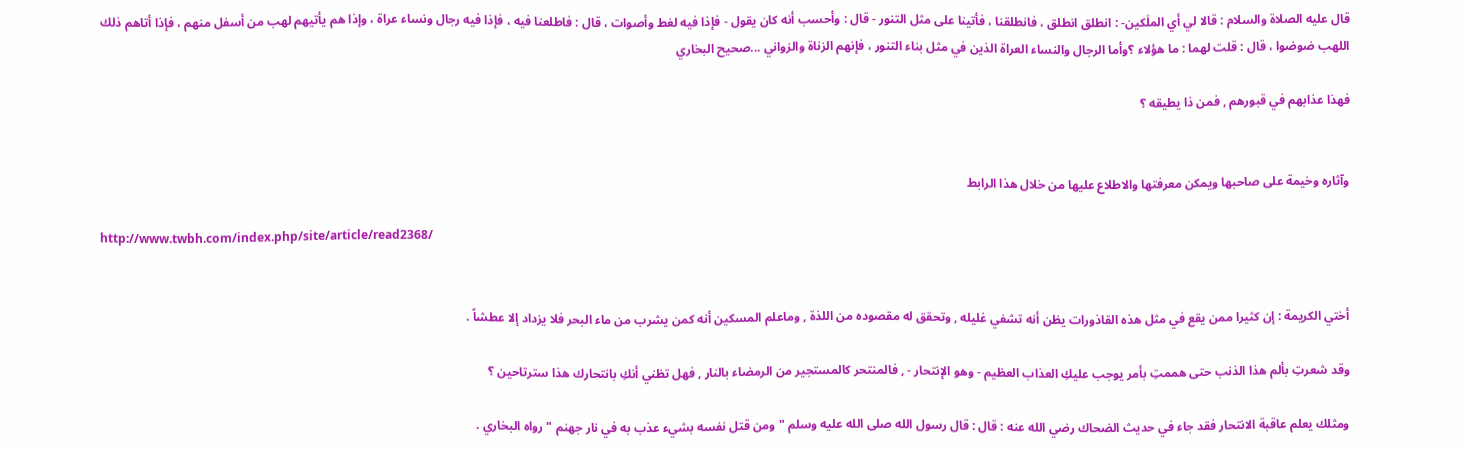قال عليه الصلاة والسلام : قالا لي أي الملَكين- : انطلق انطلق ، فانطلقنا ، فأتينا على مثل التنور - قال : وأحسب أنه كان يقول - فإذا فيه لغط وأصوات ، قال : فاطلعنا فيه ، فإذا فيه رجال ونساء عراة ، وإذا هم يأتيهم لهب من أسفل منهم ، فإذا أتاهم ذلك اللهب ضوضوا ، قال : قلت لهما : ما هؤلاء ؟وأما الرجال والنساء العراة الذين في مثل بناء التنور ، فإنهم الزناة والزواني ...صحيح البخاري

فهذا عذابهم في قبورهم , فمن ذا يطيقه ؟


وآثاره وخيمة على صاحبها ويمكن معرفتها والاطلاع عليها من خلال هذا الرابط

http://www.twbh.com/index.php/site/article/read2368/


أختي الكريمة : إن كثيرا ممن يقع في مثل هذه القاذورات يظن أنه تشفي غليله , وتحقق له مقصوده من اللذة , وماعلم المسكين أنه كمن يشرب من ماء البحر فلا يزداد إلا عطشاً .

وقد شعرتِ بألم هذا الذنب حتى هممتِ بأمر يوجب عليكِ العذاب العظيم - وهو الإنتحار - , فالمنتحر كالمستجير من الرمضاء بالنار , فهل تظني أنكِ بانتحارك هذا سترتاحين ؟

ومثلك يعلم عاقبة الانتحار فقد جاء في حديث الضحاك رضي الله عنه : قال : قال رسول الله صلى الله عليه وسلم " ومن قتل نفسه بشيء عذب به في نار جهنم " رواه البخاري .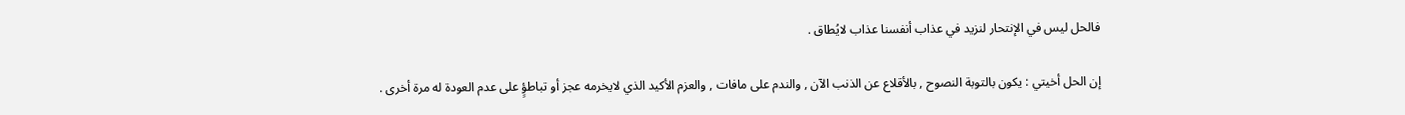فالحل ليس في الإنتحار لنزيد في عذاب أنفسنا عذاب لايُطاق .

إن الحل أخيتي : يكون بالتوبة النصوح , بالأقلاع عن الذنب الآن , والندم على مافات , والعزم الأكيد الذي لايخرمه عجز أو تباطؤٍ على عدم العودة له مرة أخرى .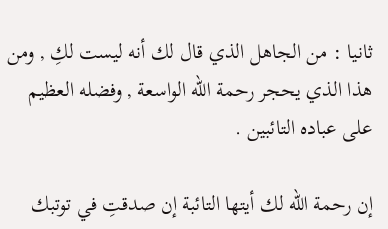ثانيا : من الجاهل الذي قال لك أنه ليست لكِ , ومن هذا الذي يحجر رحمة الله الواسعة , وفضله العظيم على عباده التائبين .

إن رحمة الله لك أيتها التائبة إن صدقتِ في توتبك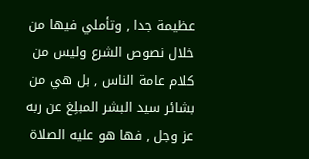عظيمة جدا , وتأملي فيها من خلال نصوص الشرع وليس من كلام عامة الناس , بل هي من بشائر سيد البشر المبلِغ عن ربه عز وجل , فها هو عليه الصلاة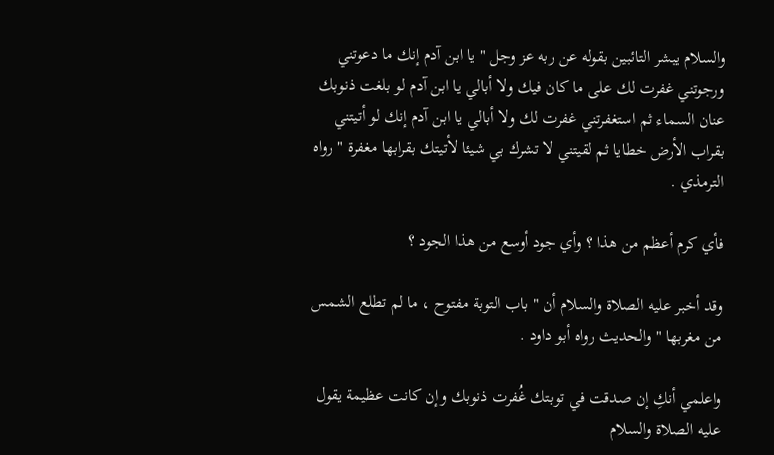والسلام يبشر التائبين بقوله عن ربه عز وجل " يا ابن آدم إنك ما دعوتني ورجوتني غفرت لك على ما كان فيك ولا أبالي يا ابن آدم لو بلغت ذنوبك عنان السماء ثم استغفرتني غفرت لك ولا أبالي يا ابن آدم إنك لو أتيتني بقراب الأرض خطايا ثم لقيتني لا تشرك بي شيئا لأتيتك بقرابها مغفرة " رواه الترمذي .

فأي كرم أعظم من هذا ؟ وأي جود أوسع من هذا الجود ؟

وقد أخبر عليه الصلاة والسلام أن " باب التوبة مفتوح ، ما لم تطلع الشمس من مغربها " والحديث رواه أبو داود .

واعلمي أنكِ إن صدقت في توبتك غُفرت ذنوبك وإن كانت عظيمة يقول عليه الصلاة والسلام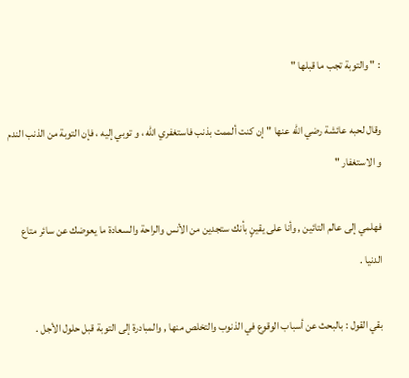: " والتوبة تجب ما قبلها "

وقال لحبه عائشة رضي الله عنها "إن كنت ألممت بذنب فاستغفري الله ، و توبي إليه ، فإن التوبة من الذنب الندم و الاستغفار "

فهلمي إلى عالم التائين , وأنا على يقينٍ بأنك ستجدين من الأنس والراحة والسعادة ما يعوضك عن سائر متاع الدنيا .

بقي القول : بالبحث عن أسباب الوقوع في الذنوب والتخلص منها , والمبادرة إلى التوبة قبل حلول الأجل .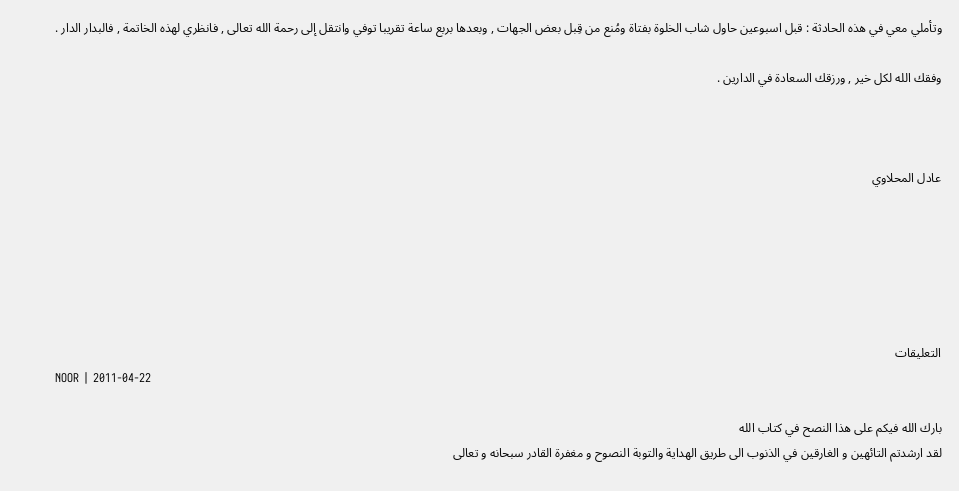وتأملي معي في هذه الحادثة : قبل اسبوعين حاول شاب الخلوة بفتاة ومُنع من قِبل بعض الجهات , وبعدها بربع ساعة تقريبا توفي وانتقل إلى رحمة الله تعالى , فانظري لهذه الخاتمة , فالبدار الدار .

وفقك الله لكل خير , ورزقك السعادة في الدارين .



عادل المحلاوي






التعليقات
NOOR | 2011-04-22

بارك الله فيكم على هذا النصح في كتاب الله
لقد ارشدتم التائهين و الغارقين في الذنوب الى طريق الهداية والتوبة النصوح و مغفرة القادر سبحانه و تعالى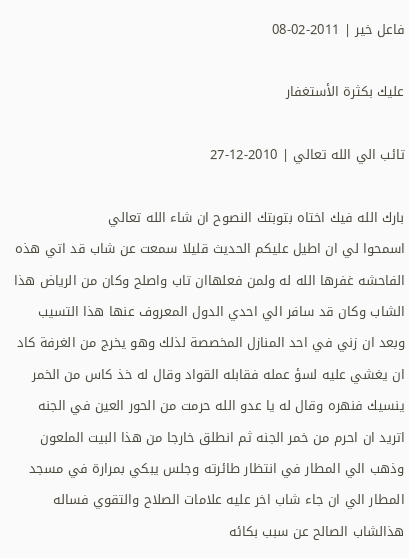فاعل خير | 2011-02-08

عليك بكثرة الأستغفار

تائب الي الله تعالي | 2010-12-27

بارك الله فيك اختاه بتوبتك النصوح ان شاء الله تعالي
اسمحوا لي ان اطيل عليكم الحديث قليلا سمعت عن شاب قد اتي هذه الفاحشه غفرها الله له ولمن فعلهاان تاب واصلح وكان من الرياض هذا الشاب وكان قد سافر الي احدي الدول المعروف عنها هذا التسيب وبعد ان زني في احد المنازل المخصصة لذلك وهو يخرج من الغرفة كاد ان يغشي عليه لسؤ عمله فقابله القواد وقال له خذ كاس من الخمر ينسيك فنهره وقال له يا عدو الله حرمت من الحور العين في الجنه اتريد ان احرم من خمر الجنه ثم انطلق خارجا من هذا البيت الملعون وذهب الي المطار في انتظار طائرته وجلس يبكي بمرارة في مسجد المطار الي ان جاء شاب اخر عليه علامات الصلاح والتقوي فساله هذالشاب الصالح عن سبب بكائه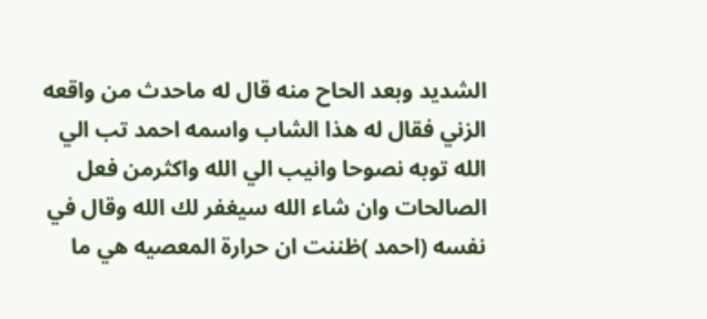الشديد وبعد الحاح منه قال له ماحدث من واقعه الزني فقال له هذا الشاب واسمه احمد تب الي الله توبه نصوحا وانيب الي الله واكثرمن فعل الصالحات وان شاء الله سيغفر لك الله وقال في نفسه (احمد )ظننت ان حرارة المعصيه هي ما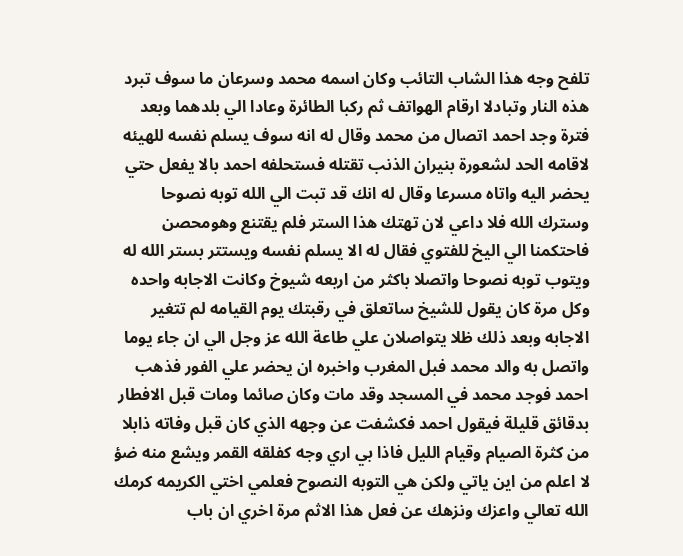تلفح وجه هذا الشاب التائب وكان اسمه محمد وسرعان ما سوف تبرد هذه النار وتبادلا ارقام الهواتف ثم ركبا الطائرة وعادا الي بلدهما وبعد فترة وجد احمد اتصال من محمد وقال له انه سوف يسلم نفسه للهيئه لاقامه الحد لشعورة بنيران الذنب تقتله فستحلفه احمد بالا يفعل حتي يحضر اليه واتاه مسرعا وقال له انك قد تبت الي الله توبه نصوحا وسترك الله فلا داعي لان تهتك هذا الستر فلم يقتنع وهومحصن فاحتكمنا الي اليخ للفتوي فقال له الا يسلم نفسه ويستتر بستر الله له ويتوب توبه نصوحا واتصلا باكثر من اربعه شيوخ وكانت الاجابه واحده وكل مرة كان يقول للشيخ ساتعلق في رقبتك يوم القيامه لم تتغير الاجابه وبعد ذلك ظلا يتواصلان علي طاعة الله عز وجل الي ان جاء يوما واتصل به والد محمد فبل المغرب واخبره ان يحضر علي الفور فذهب احمد فوجد محمد في المسجد وقد مات وكان صائما ومات قبل الافطار بدقائق قليلة فيقول احمد فكشفت عن وجهه الذي كان قبل وفاته ذابلا من كثرة الصيام وقيام الليل فاذا بي اري وجه كفلقه القمر ويشع منه ضؤ لا اعلم من اين ياتي ولكن هي التوبه النصوح فعلمي اختي الكريمه كرمك الله تعالي واعزك ونزهك عن فعل هذا الاثم مرة اخري ان باب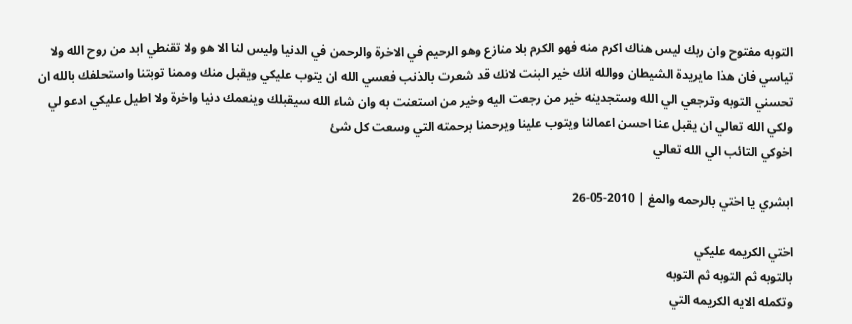التوبه مفتوح وان ربك ليس هناك اكرم منه فهو الكرم بلا منازع وهو الرحيم في الاخرة والرحمن في الدنيا وليس لنا الا هو ولا تقنطي ابد من روح الله ولا تياسي فان هذا مايريدة الشيطان ووالله انك خير البنت لانك قد شعرت بالذنب فعسي الله ان يتوب عليكي ويقبل منك وممنا توبتنا واستحلفك بالله ان تحسني التوبه وترجعي الي الله وستجدينه خير من رجعت اليه وخير من استعنت به وان شاء الله سيقبلك وينعمك دنيا واخرة ولا اطيل عليكي ادعو لي ولكي الله تعالي ان يقبل عنا احسن اعمالنا ويتوب علينا ويرحمنا برحمته التي وسعت كل شئ
اخوكي التائب الي الله تعالي

ابشري يا اختي بالرحمه والمغ | 2010-05-26

اختي الكريمه عليكي
بالتوبه ثم التوبه ثم التوبه
وتكمله الايه الكريمه التي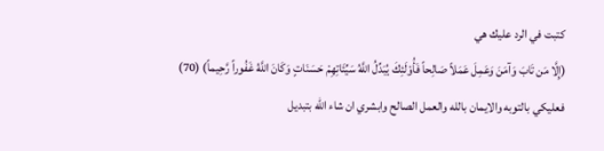كتبت في الرد عليك هي
(إِلَّا مَن تَابَ وَآمَنَ وَعَمِلَ عَمَلاً صَالِحاً فَأُوْلَئِكَ يُبَدِّلُ اللَّهُ سَيِّئَاتِهِمْ حَسَنَاتٍ وَكَانَ اللَّهُ غَفُوراً رَّحِيماً) (70)
فعليكي بالتوبه والايمان بالله والعمل الصالح وابشري ان شاء الله بتبديل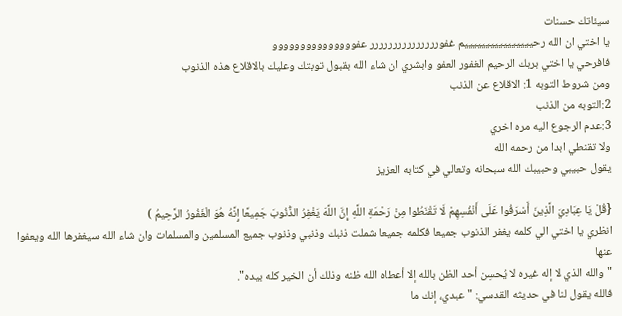سيئاتك حسنات
يا اختي ان الله رحييييييييييييييييم غفوررررررررررررررر عفووووووووووووووو
فافرحي يا اختي بربك الرحيم الغفور العفو وابشري ان شاء الله بقبول توبتك وعليك بالاقلاع هذه الذنوب
ومن شروط التوبه 1: الاقلاع عن الذنب
2:التوبه من الذنب
3:عدم الرجوع اليه مره اخري
ولا تقنطي ابدا من رحمه الله
يقول حبيبي وحبيبك الله سبحانه وتعالي في كتابه العزيز

{قُلْ يَا عِبَادِيَ الَّذِينَ أَسْرَفُوا عَلَى أَنْفُسِهِمْ لَا تَقْنَطُوا مِنْ رَحْمَةِ اللَّهِ إِنَّ اللَّهَ يَغْفِرُ الذُّنُوبَ جَمِيعًا إِنَّهُ هُوَ الْغَفُورُ الرَّحِيمُ )
انظري يا اختي الي كلمه يغفر الذنوب جميعا فكلمه جميعا شملت ذنبك وذنبي وذنوب جميع المسلمين والمسلمات وان شاء الله سيغفرها الله ويعفوا عنها
"والله الذي لا إله غيره لا يُحسِن أحد الظن بالله إلا أعطاه الله ظنه وذلك أن الخير كله بيده".
فالله يقول لنا في حديثه القدسي: "عبدي، إنك ما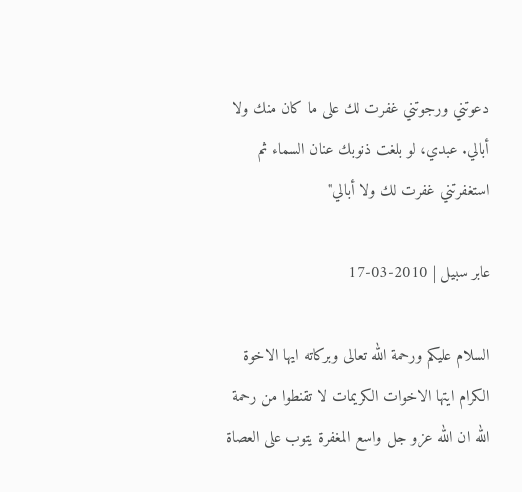دعوتني ورجوتني غفرت لك على ما كان منك ولا أبالي. عبدي، لو بلغت ذنوبك عنان السماء ثم استغفرتني غفرت لك ولا أبالي"

عابر سبيل | 2010-03-17

السلام عليكم ورحمة الله تعالى وبركاته ايها الاخوة الكرام ايتها الاخوات الكريمات لا تقنطوا من رحمة الله ان الله عزو جل واسع المغفرة يتوب على العصاة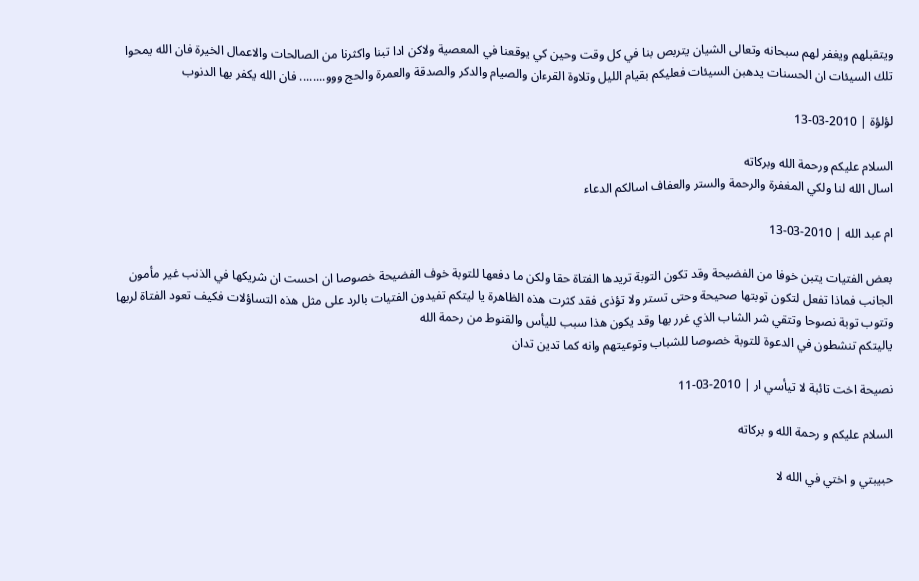ويتقبلهم ويغفر لهم سبحانه وتعالى الشيان يتربص بنا في كل وقت وحين كي يوقعنا في المعصية ولاكن ادا تبنا واكثرنا من الصالحات والاعمال الخيرة فان الله يمحوا تلك السيئات ان الحسنات يدهبن السيئات فعليكم بقيام الليل وتلاوة القرءان والصيام والدكر والصدقة والعمرة والحج ووو........ فان الله يكفر بها الدنوب

لؤلؤة | 2010-03-13

السلام عليكم ورحمة الله وبركاته
اسال الله لنا ولكي المغفرة والرحمة والستر والعفاف اسالكم الدعاء

ام عبد الله | 2010-03-13

بعض الفتيات يتبن خوفا من الفضيحة وقد تكون التوبة تريدها الفتاة حقا ولكن ما دفعها للتوبة خوف الفضيحة خصوصا ان احست ان شريكها في الذنب غير مأمون الجانب فماذا تفعل لتكون توبتها صحيحة وحتى تستر ولا تؤذى فقد كثرت هذه الظاهرة يا ليتكم تفيدون الفتيات بالرد على مثل هذه التساؤلات فكيف تعود الفتاة لربها وتتوب توبة نصوحا وتتقي شر الشاب الذي غرر بها وقد يكون هذا سبب لليأس والقنوط من رحمة الله
ياليتكم تنشطون في الدعوة للتوبة خصوصا للشباب وتوعيتهم وانه كما تدين تدان

نصيحة اخت تائبة لا تيأسي ار | 2010-03-11

السلام عليكم و رحمة الله و بركاته

حبيبتي و اختي في الله لا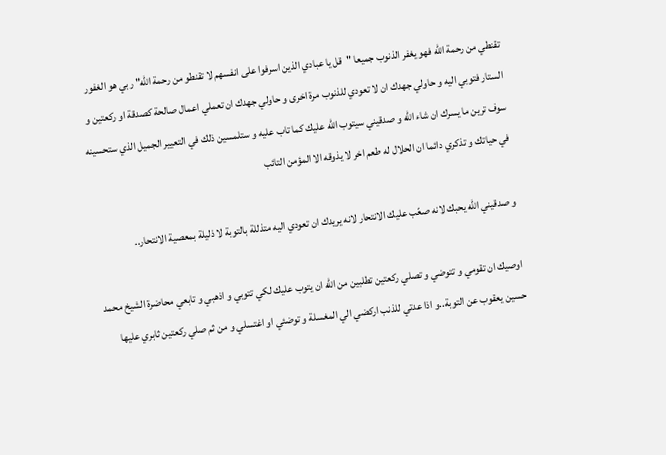تقنطي من رحمة الله فهو يغفر الذنوب جميعا "قل يا عبادي الذين اسرفوا على انفسهم لا تقنطو من رحمة الله" ربي هو الغفور الستار فتوبي اليه و حاولي جهدك ان لا تعودي للذنوب مرة اخرى و حاولي جهدك ان تعملي اعمال صالحة كصدقة او ركعتين و سوف ترين ما يسرك ان شاء الله و صدقيني سيتوب الله عليك كما تاب عليه و ستلمسين ذلك في التعيير الجميل الذي ستحسينه في حياتك و تذكري دائما ان الحلال له طعم اخر لا يذوقه الا المؤمن التائب

و صدقيني الله يحبك لانه صعّب عليك الانتحار لانه يريدك ان تعودي اليه متذللة بالتوبة لا ذليلة بمعصية الانتحار..

اوصيك ان تقومي و تتوضي و تصلي ركعتين تطلبين من الله ان يتوب عليك لكي تتوبي و اذهبي و تابعي محاضرة الشيخ محمد حسين يعقوب عن التوبة..و اذا عدتي للذنب اركضي الي المغسلة و توضئي او اغتسلي و من ثم صلي ركعتين ثابري عليها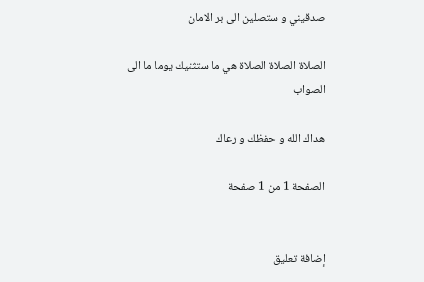صدقيني و ستصلين الى بر الامان

الصلاة الصلاة الصلاة هي ما ستثنيك يوما ما الى الصواب

هداك الله و حفظك و رعاك

الصفحة 1 من 1 صفحة


إضافة تعليق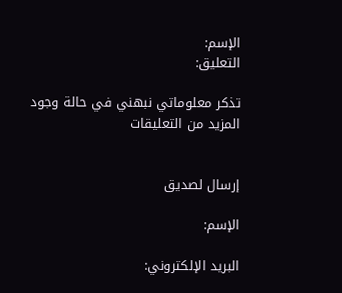الإسم:
التعليق:

تذكر معلوماتي نبهني في حالة وجود المزيد من التعليقات


إرسال لصديق

الإسم:

البريد الإلكتروني: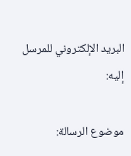البريد الإلكتروني للمرسل إليه:

موضوع الرسالة: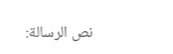نص الرسالة: